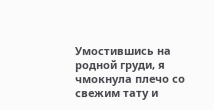Умостившись на родной груди, я чмокнула плечо со свежим тату и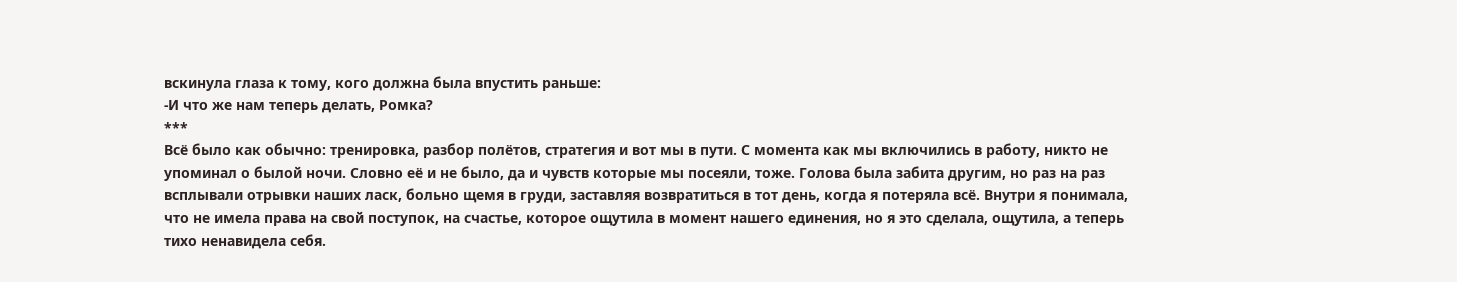вскинула глаза к тому, кого должна была впустить раньше:
-И что же нам теперь делать, Ромка?
***
Всё было как обычно: тренировка, разбор полётов, стратегия и вот мы в пути. С момента как мы включились в работу, никто не упоминал о былой ночи. Словно её и не было, да и чувств которые мы посеяли, тоже. Голова была забита другим, но раз на раз всплывали отрывки наших ласк, больно щемя в груди, заставляя возвратиться в тот день, когда я потеряла всё. Внутри я понимала, что не имела права на свой поступок, на счастье, которое ощутила в момент нашего единения, но я это сделала, ощутила, а теперь тихо ненавидела себя.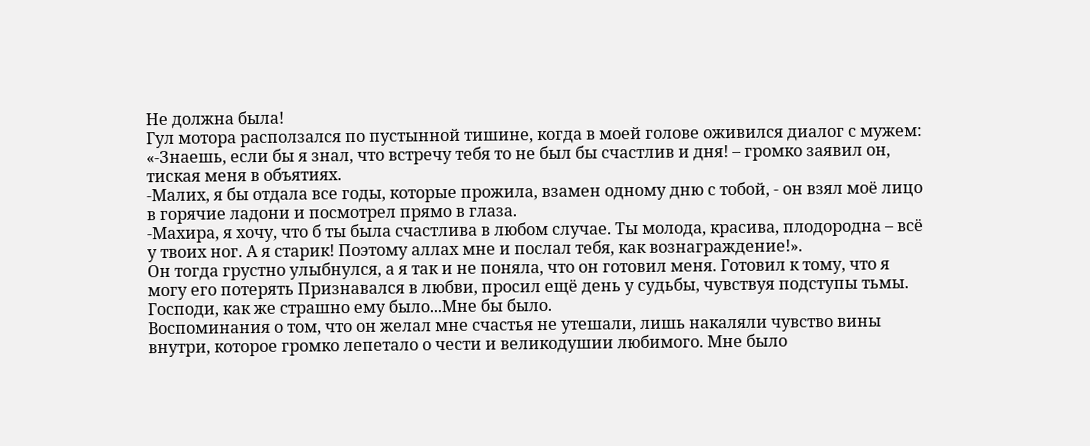Не должна была!
Гул мотора расползался по пустынной тишине, когда в моей голове оживился диалог с мужем:
«-Знаешь, если бы я знал, что встречу тебя то не был бы счастлив и дня! – громко заявил он, тиская меня в объятиях.
-Малих, я бы отдала все годы, которые прожила, взамен одному дню с тобой, - он взял моё лицо в горячие ладони и посмотрел прямо в глаза.
-Махира, я хочу, что б ты была счастлива в любом случае. Ты молода, красива, плодородна – всё у твоих ног. А я старик! Поэтому аллах мне и послал тебя, как вознаграждение!».
Он тогда грустно улыбнулся, а я так и не поняла, что он готовил меня. Готовил к тому, что я могу его потерять Признавался в любви, просил ещё день у судьбы, чувствуя подступы тьмы. Господи, как же страшно ему было...Мне бы было.
Воспоминания о том, что он желал мне счастья не утешали, лишь накаляли чувство вины внутри, которое громко лепетало о чести и великодушии любимого. Мне было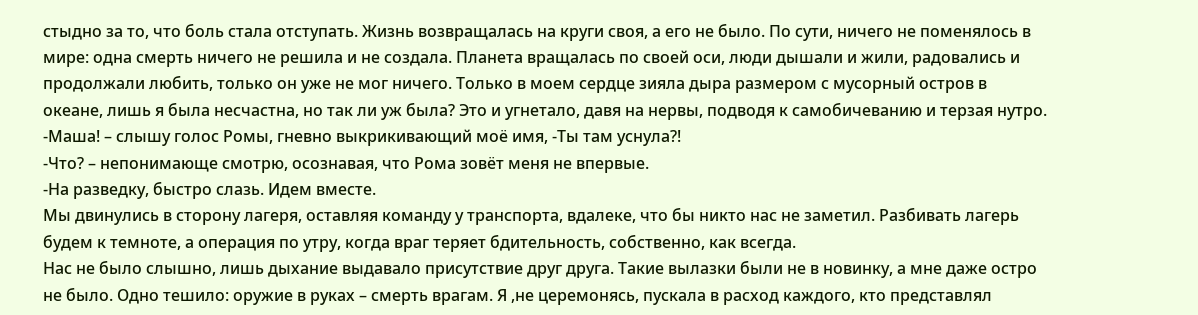стыдно за то, что боль стала отступать. Жизнь возвращалась на круги своя, а его не было. По сути, ничего не поменялось в мире: одна смерть ничего не решила и не создала. Планета вращалась по своей оси, люди дышали и жили, радовались и продолжали любить, только он уже не мог ничего. Только в моем сердце зияла дыра размером с мусорный остров в океане, лишь я была несчастна, но так ли уж была? Это и угнетало, давя на нервы, подводя к самобичеванию и терзая нутро.
-Маша! – слышу голос Ромы, гневно выкрикивающий моё имя, -Ты там уснула?!
-Что? – непонимающе смотрю, осознавая, что Рома зовёт меня не впервые.
-На разведку, быстро слазь. Идем вместе.
Мы двинулись в сторону лагеря, оставляя команду у транспорта, вдалеке, что бы никто нас не заметил. Разбивать лагерь будем к темноте, а операция по утру, когда враг теряет бдительность, собственно, как всегда.
Нас не было слышно, лишь дыхание выдавало присутствие друг друга. Такие вылазки были не в новинку, а мне даже остро не было. Одно тешило: оружие в руках – смерть врагам. Я ,не церемонясь, пускала в расход каждого, кто представлял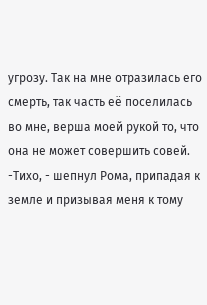угрозу. Так на мне отразилась его смерть, так часть её поселилась во мне, верша моей рукой то, что она не может совершить совей.
-Тихо, - шепнул Рома, припадая к земле и призывая меня к тому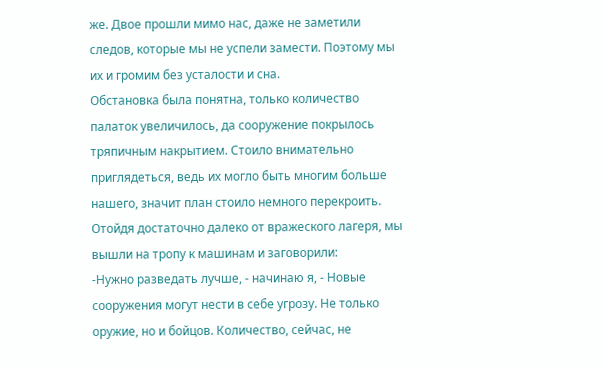же. Двое прошли мимо нас, даже не заметили следов, которые мы не успели замести. Поэтому мы их и громим без усталости и сна.
Обстановка была понятна, только количество палаток увеличилось, да сооружение покрылось тряпичным накрытием. Стоило внимательно приглядеться, ведь их могло быть многим больше нашего, значит план стоило немного перекроить.
Отойдя достаточно далеко от вражеского лагеря, мы вышли на тропу к машинам и заговорили:
-Нужно разведать лучше, - начинаю я, - Новые сооружения могут нести в себе угрозу. Не только оружие, но и бойцов. Количество, сейчас, не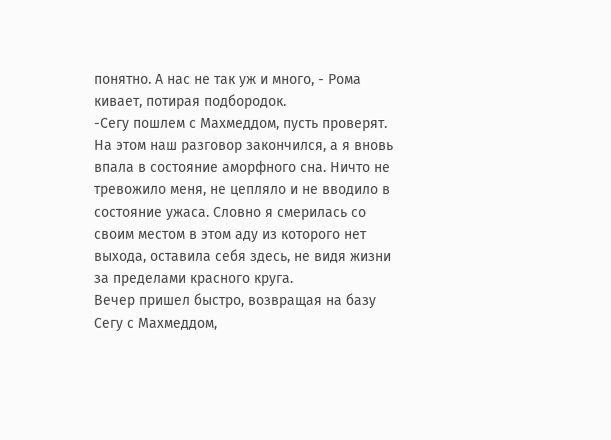понятно. А нас не так уж и много, - Рома кивает, потирая подбородок.
-Сегу пошлем с Махмеддом, пусть проверят.
На этом наш разговор закончился, а я вновь впала в состояние аморфного сна. Ничто не тревожило меня, не цепляло и не вводило в состояние ужаса. Словно я смерилась со своим местом в этом аду из которого нет выхода, оставила себя здесь, не видя жизни за пределами красного круга.
Вечер пришел быстро, возвращая на базу Сегу с Махмеддом,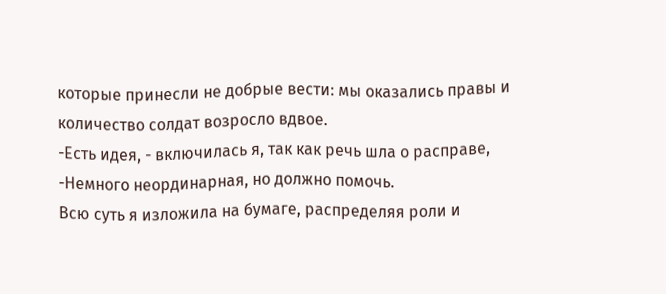которые принесли не добрые вести: мы оказались правы и количество солдат возросло вдвое.
-Есть идея, - включилась я, так как речь шла о расправе, -Немного неординарная, но должно помочь.
Всю суть я изложила на бумаге, распределяя роли и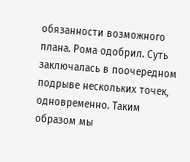обязанности возможного плана. Рома одобрил. Суть заключалась в поочередном подрыве нескольких точек, одновременно. Таким образом мы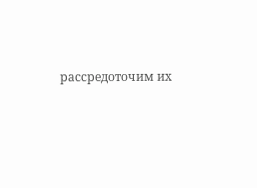рассредоточим их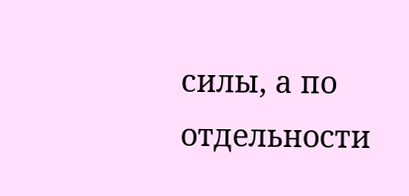силы, а по отдельности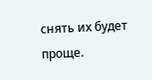снять их будет проще.